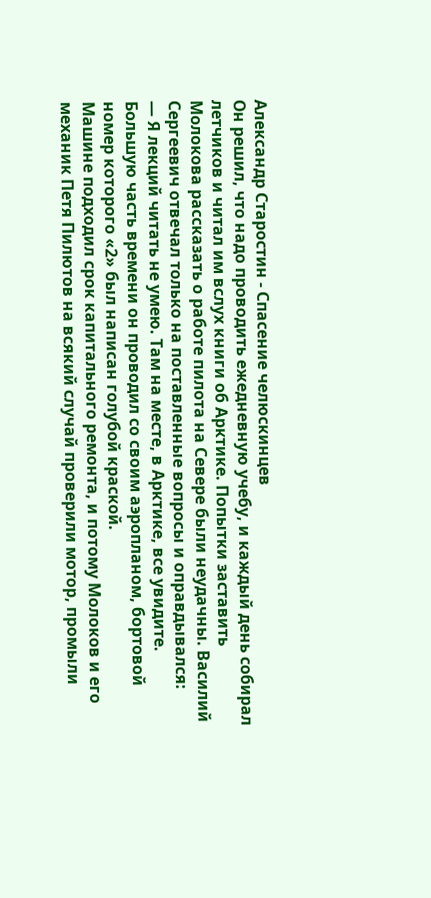Александр Старостин - Спасение челюскинцев
Он решил, что надо проводить ежедневную учебу, и каждый день собирал летчиков и читал им вслух книги об Арктике. Попытки заставить Молокова рассказать о работе пилота на Севере были неудачны. Василий Сергеевич отвечал только на поставленные вопросы и оправдывался:
— Я лекций читать не умею. Там на месте, в Арктике, все увидите.
Большую часть времени он проводил со своим аэропланом, бортовой номер которого «2» был написан голубой краской.
Машине подходил срок капитального ремонта, и потому Молоков и его механик Петя Пилютов на всякий случай проверили мотор, промыли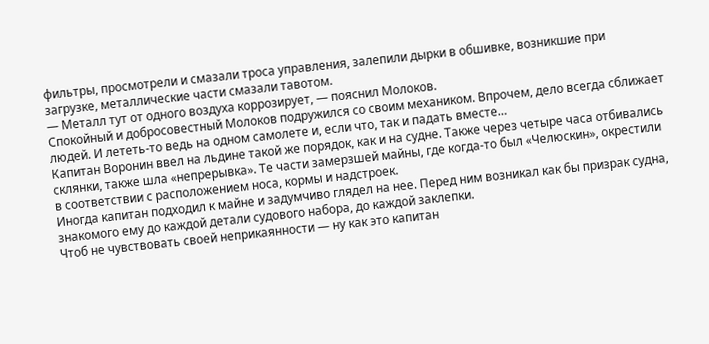фильтры, просмотрели и смазали троса управления, залепили дырки в обшивке, возникшие при загрузке, металлические части смазали тавотом.
— Металл тут от одного воздуха коррозирует, — пояснил Молоков.
Спокойный и добросовестный Молоков подружился со своим механиком. Впрочем, дело всегда сближает людей. И лететь-то ведь на одном самолете и, если что, так и падать вместе…
Капитан Воронин ввел на льдине такой же порядок, как и на судне. Также через четыре часа отбивались склянки, также шла «непрерывка». Те части замерзшей майны, где когда-то был «Челюскин», окрестили в соответствии с расположением носа, кормы и надстроек.
Иногда капитан подходил к майне и задумчиво глядел на нее. Перед ним возникал как бы призрак судна, знакомого ему до каждой детали судового набора, до каждой заклепки.
Чтоб не чувствовать своей неприкаянности — ну как это капитан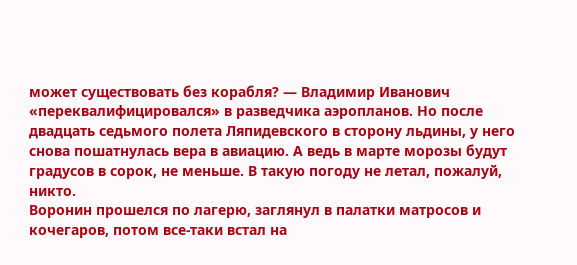может существовать без корабля? — Владимир Иванович «переквалифицировался» в разведчика аэропланов. Но после двадцать седьмого полета Ляпидевского в сторону льдины, у него снова пошатнулась вера в авиацию. А ведь в марте морозы будут градусов в сорок, не меньше. В такую погоду не летал, пожалуй, никто.
Воронин прошелся по лагерю, заглянул в палатки матросов и кочегаров, потом все-таки встал на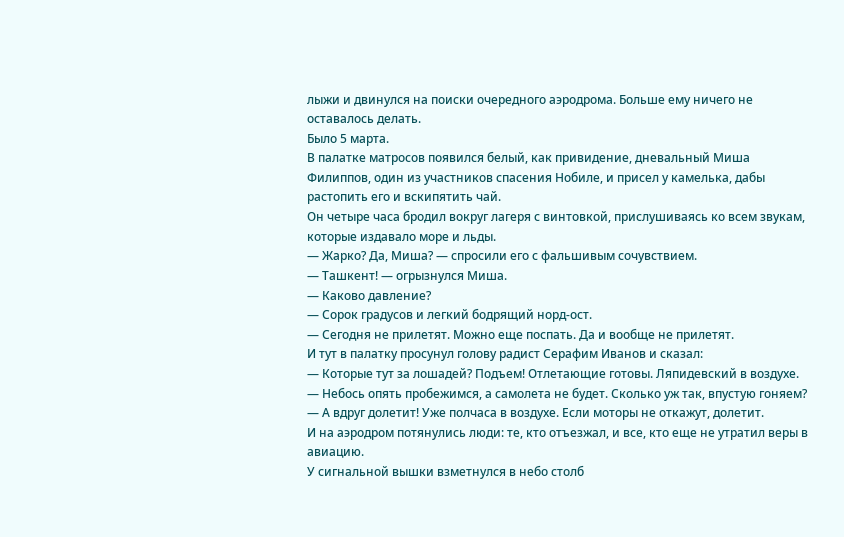лыжи и двинулся на поиски очередного аэродрома. Больше ему ничего не оставалось делать.
Было 5 марта.
В палатке матросов появился белый, как привидение, дневальный Миша Филиппов, один из участников спасения Нобиле, и присел у камелька, дабы растопить его и вскипятить чай.
Он четыре часа бродил вокруг лагеря с винтовкой, прислушиваясь ко всем звукам, которые издавало море и льды.
— Жарко? Да, Миша? — спросили его с фальшивым сочувствием.
— Ташкент! — огрызнулся Миша.
— Каково давление?
— Сорок градусов и легкий бодрящий норд-ост.
— Сегодня не прилетят. Можно еще поспать. Да и вообще не прилетят.
И тут в палатку просунул голову радист Серафим Иванов и сказал:
— Которые тут за лошадей? Подъем! Отлетающие готовы. Ляпидевский в воздухе.
— Небось опять пробежимся, а самолета не будет. Сколько уж так, впустую гоняем?
— А вдруг долетит! Уже полчаса в воздухе. Если моторы не откажут, долетит.
И на аэродром потянулись люди: те, кто отъезжал, и все, кто еще не утратил веры в авиацию.
У сигнальной вышки взметнулся в небо столб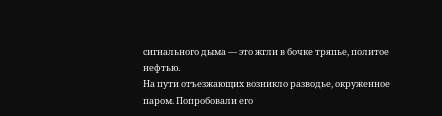сигнального дыма — это жгли в бочке тряпье, политое нефтью.
На пути отъезжающих возникло разводье, окруженное паром. Попробовали его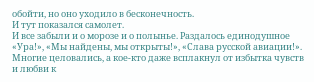обойти, но оно уходило в бесконечность.
И тут показался самолет.
И все забыли и о морозе и о полынье. Раздалось единодушное «Ура!», «Мы найдены, мы открыты!», «Слава русской авиации!».
Многие целовались, а кое-кто даже всплакнул от избытка чувств и любви к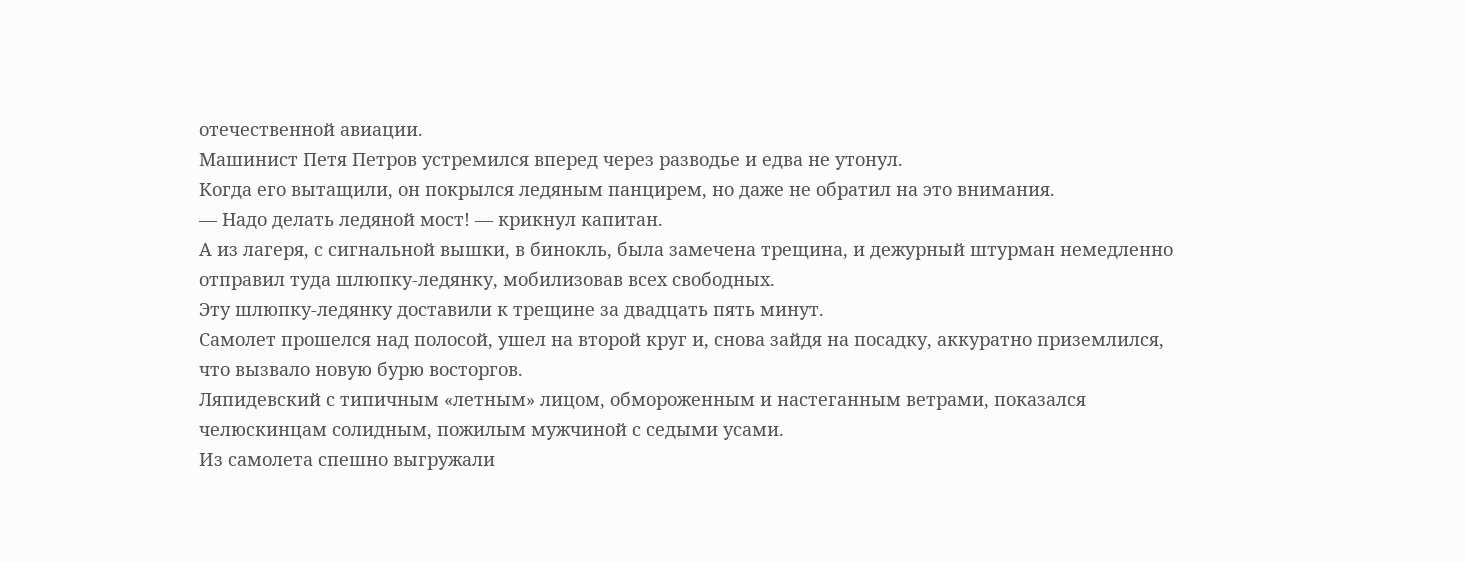отечественной авиации.
Машинист Петя Петров устремился вперед через разводье и едва не утонул.
Когда его вытащили, он покрылся ледяным панцирем, но даже не обратил на это внимания.
— Надо делать ледяной мост! — крикнул капитан.
А из лагеря, с сигнальной вышки, в бинокль, была замечена трещина, и дежурный штурман немедленно отправил туда шлюпку-ледянку, мобилизовав всех свободных.
Эту шлюпку-ледянку доставили к трещине за двадцать пять минут.
Самолет прошелся над полосой, ушел на второй круг и, снова зайдя на посадку, аккуратно приземлился, что вызвало новую бурю восторгов.
Ляпидевский с типичным «летным» лицом, обмороженным и настеганным ветрами, показался челюскинцам солидным, пожилым мужчиной с седыми усами.
Из самолета спешно выгружали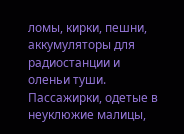ломы, кирки, пешни, аккумуляторы для радиостанции и оленьи туши.
Пассажирки, одетые в неуклюжие малицы,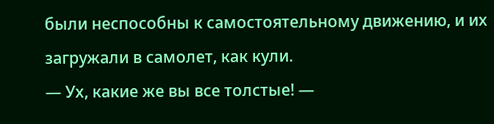были неспособны к самостоятельному движению, и их загружали в самолет, как кули.
— Ух, какие же вы все толстые! —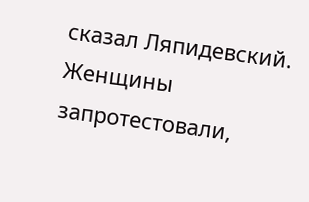сказал Ляпидевский.
Женщины запротестовали,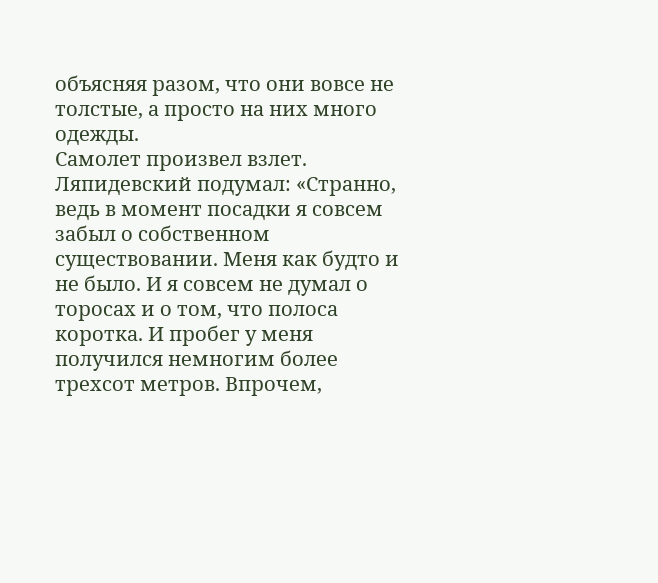объясняя разом, что они вовсе не толстые, а просто на них много одежды.
Самолет произвел взлет.
Ляпидевский подумал: «Странно, ведь в момент посадки я совсем забыл о собственном существовании. Меня как будто и не было. И я совсем не думал о торосах и о том, что полоса коротка. И пробег у меня получился немногим более трехсот метров. Впрочем,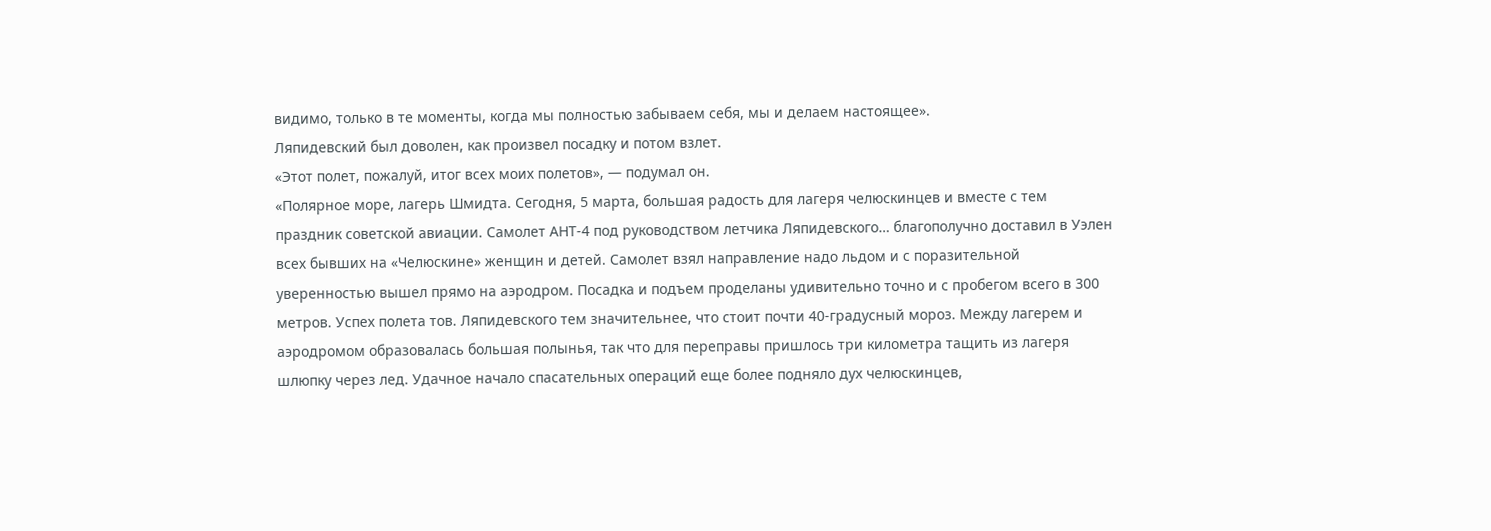видимо, только в те моменты, когда мы полностью забываем себя, мы и делаем настоящее».
Ляпидевский был доволен, как произвел посадку и потом взлет.
«Этот полет, пожалуй, итог всех моих полетов», — подумал он.
«Полярное море, лагерь Шмидта. Сегодня, 5 марта, большая радость для лагеря челюскинцев и вместе с тем праздник советской авиации. Самолет АНТ-4 под руководством летчика Ляпидевского… благополучно доставил в Уэлен всех бывших на «Челюскине» женщин и детей. Самолет взял направление надо льдом и с поразительной уверенностью вышел прямо на аэродром. Посадка и подъем проделаны удивительно точно и с пробегом всего в 300 метров. Успех полета тов. Ляпидевского тем значительнее, что стоит почти 40-градусный мороз. Между лагерем и аэродромом образовалась большая полынья, так что для переправы пришлось три километра тащить из лагеря шлюпку через лед. Удачное начало спасательных операций еще более подняло дух челюскинцев,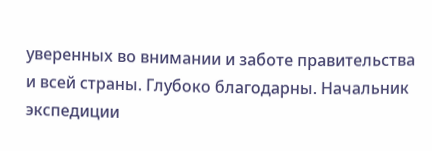уверенных во внимании и заботе правительства и всей страны. Глубоко благодарны. Начальник экспедиции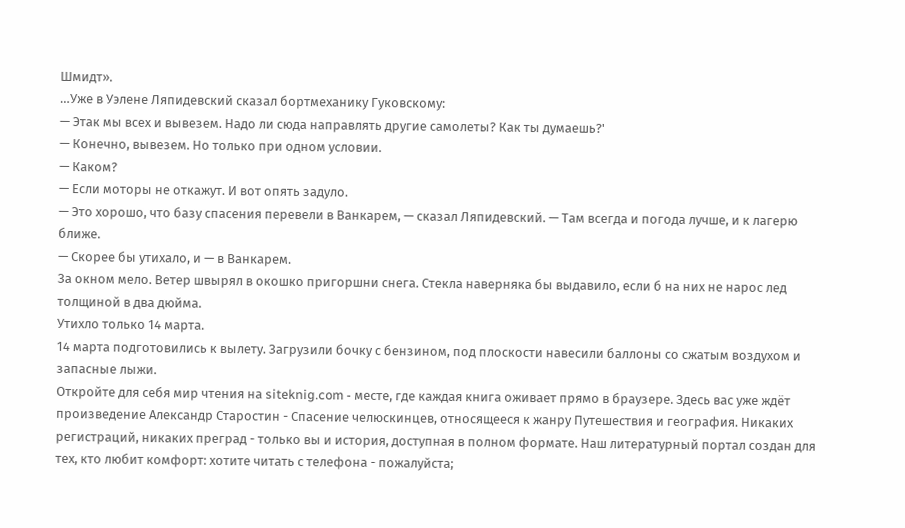Шмидт».
…Уже в Уэлене Ляпидевский сказал бортмеханику Гуковскому:
— Этак мы всех и вывезем. Надо ли сюда направлять другие самолеты? Как ты думаешь?'
— Конечно, вывезем. Но только при одном условии.
— Каком?
— Если моторы не откажут. И вот опять задуло.
— Это хорошо, что базу спасения перевели в Ванкарем, — сказал Ляпидевский. — Там всегда и погода лучше, и к лагерю ближе.
— Скорее бы утихало, и — в Ванкарем.
За окном мело. Ветер швырял в окошко пригоршни снега. Стекла наверняка бы выдавило, если б на них не нарос лед толщиной в два дюйма.
Утихло только 14 марта.
14 марта подготовились к вылету. Загрузили бочку с бензином, под плоскости навесили баллоны со сжатым воздухом и запасные лыжи.
Откройте для себя мир чтения на siteknig.com - месте, где каждая книга оживает прямо в браузере. Здесь вас уже ждёт произведение Александр Старостин - Спасение челюскинцев, относящееся к жанру Путешествия и география. Никаких регистраций, никаких преград - только вы и история, доступная в полном формате. Наш литературный портал создан для тех, кто любит комфорт: хотите читать с телефона - пожалуйста;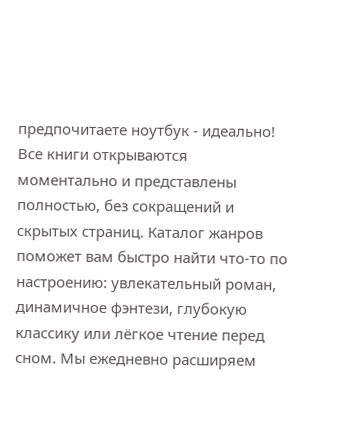предпочитаете ноутбук - идеально! Все книги открываются моментально и представлены полностью, без сокращений и скрытых страниц. Каталог жанров поможет вам быстро найти что-то по настроению: увлекательный роман, динамичное фэнтези, глубокую классику или лёгкое чтение перед сном. Мы ежедневно расширяем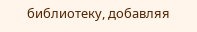библиотеку, добавляя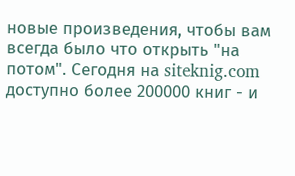новые произведения, чтобы вам всегда было что открыть "на потом". Сегодня на siteknig.com доступно более 200000 книг - и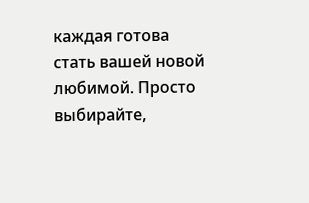каждая готова стать вашей новой любимой. Просто выбирайте,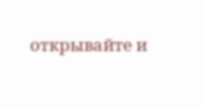открывайте и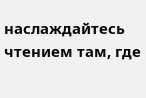наслаждайтесь чтением там, где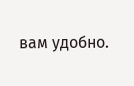вам удобно.